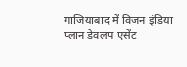गाजियाबाद में विजन इंडिया प्लान डेवलप एसेंट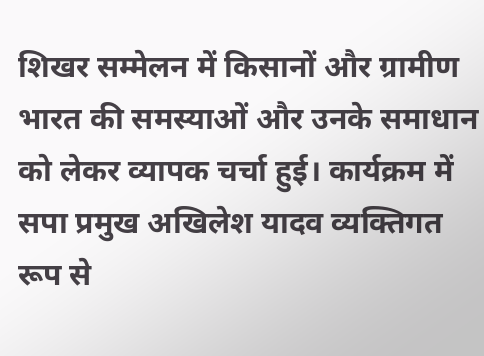शिखर सम्मेलन में किसानों और ग्रामीण भारत की समस्याओं और उनके समाधान को लेकर व्यापक चर्चा हुई। कार्यक्रम में सपा प्रमुख अखिलेश यादव व्यक्तिगत रूप से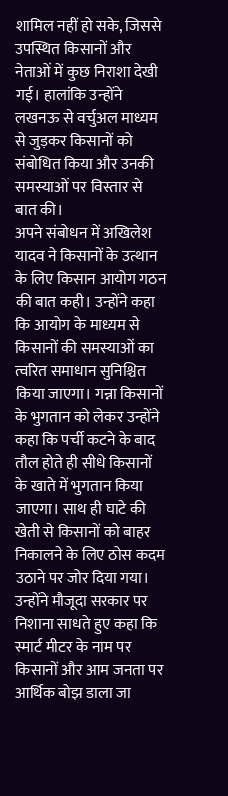शामिल नहीं हो सके, जिससे उपस्थित किसानों और नेताओं में कुछ निराशा देखी गई। हालांकि उन्होंने लखनऊ से वर्चुअल माध्यम से जुड़कर किसानों को संबोधित किया और उनकी समस्याओं पर विस्तार से बात की।
अपने संबोधन में अखिलेश यादव ने किसानों के उत्थान के लिए किसान आयोग गठन की बात कही। उन्होंने कहा कि आयोग के माध्यम से किसानों की समस्याओं का त्वरित समाधान सुनिश्चित किया जाएगा। गन्ना किसानों के भुगतान को लेकर उन्होंने कहा कि पर्ची कटने के बाद तौल होते ही सीधे किसानों के खाते में भुगतान किया जाएगा। साथ ही घाटे की खेती से किसानों को बाहर निकालने के लिए ठोस कदम उठाने पर जोर दिया गया।
उन्होंने मौजूदा सरकार पर निशाना साधते हुए कहा कि स्मार्ट मीटर के नाम पर किसानों और आम जनता पर आर्थिक बोझ डाला जा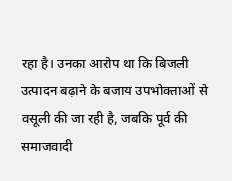रहा है। उनका आरोप था कि बिजली उत्पादन बढ़ाने के बजाय उपभोक्ताओं से वसूली की जा रही है, जबकि पूर्व की समाजवादी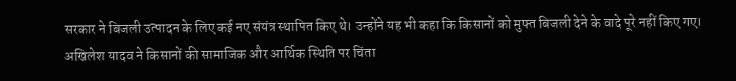सरकार ने बिजली उत्पादन के लिए कई नए संयंत्र स्थापित किए थे। उन्होंने यह भी कहा कि किसानों को मुफ्त बिजली देने के वादे पूरे नहीं किए गए।
अखिलेश यादव ने किसानों की सामाजिक और आर्थिक स्थिति पर चिंता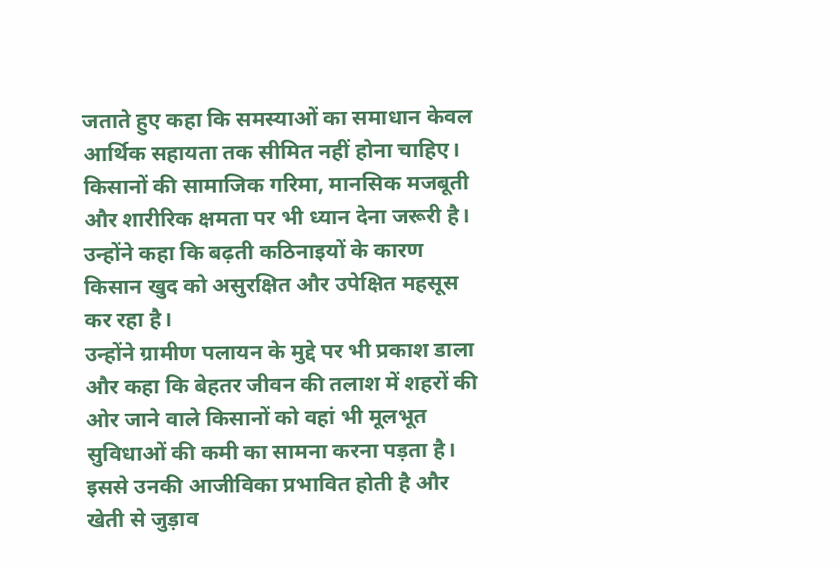जताते हुए कहा कि समस्याओं का समाधान केवल आर्थिक सहायता तक सीमित नहीं होना चाहिए। किसानों की सामाजिक गरिमा, मानसिक मजबूती और शारीरिक क्षमता पर भी ध्यान देना जरूरी है। उन्होंने कहा कि बढ़ती कठिनाइयों के कारण किसान खुद को असुरक्षित और उपेक्षित महसूस कर रहा है।
उन्होंने ग्रामीण पलायन के मुद्दे पर भी प्रकाश डाला और कहा कि बेहतर जीवन की तलाश में शहरों की ओर जाने वाले किसानों को वहां भी मूलभूत सुविधाओं की कमी का सामना करना पड़ता है। इससे उनकी आजीविका प्रभावित होती है और खेती से जुड़ाव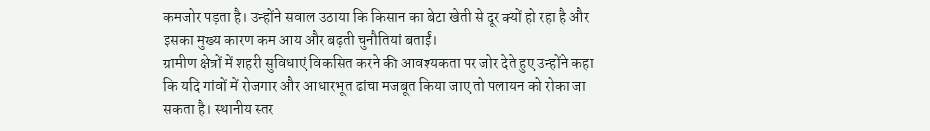कमजोर पड़ता है। उन्होंने सवाल उठाया कि किसान का बेटा खेती से दूर क्यों हो रहा है और इसका मुख्य कारण कम आय और बढ़ती चुनौतियां बताईं।
ग्रामीण क्षेत्रों में शहरी सुविधाएं विकसित करने की आवश्यकता पर जोर देते हुए उन्होंने कहा कि यदि गांवों में रोजगार और आधारभूत ढांचा मजबूत किया जाए तो पलायन को रोका जा सकता है। स्थानीय स्तर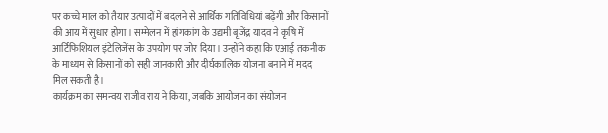पर कच्चे माल को तैयार उत्पादों में बदलने से आर्थिक गतिविधियां बढ़ेंगी और किसानों की आय में सुधार होगा। सम्मेलन में हांगकांग के उद्यमी बृजेंद्र यादव ने कृषि में आर्टिफिशियल इंटेलिजेंस के उपयोग पर जोर दिया। उन्होंने कहा कि एआई तकनीक के माध्यम से किसानों को सही जानकारी और दीर्घकालिक योजना बनाने में मदद मिल सकती है।
कार्यक्रम का समन्वय राजीव राय ने किया, जबकि आयोजन का संयोजन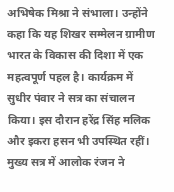अभिषेक मिश्रा ने संभाला। उन्होंने कहा कि यह शिखर सम्मेलन ग्रामीण भारत के विकास की दिशा में एक महत्वपूर्ण पहल है। कार्यक्रम में सुधीर पंवार ने सत्र का संचालन किया। इस दौरान हरेंद्र सिंह मलिक और इकरा हसन भी उपस्थित रहीं। मुख्य सत्र में आलोक रंजन ने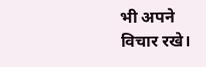भी अपने विचार रखे।